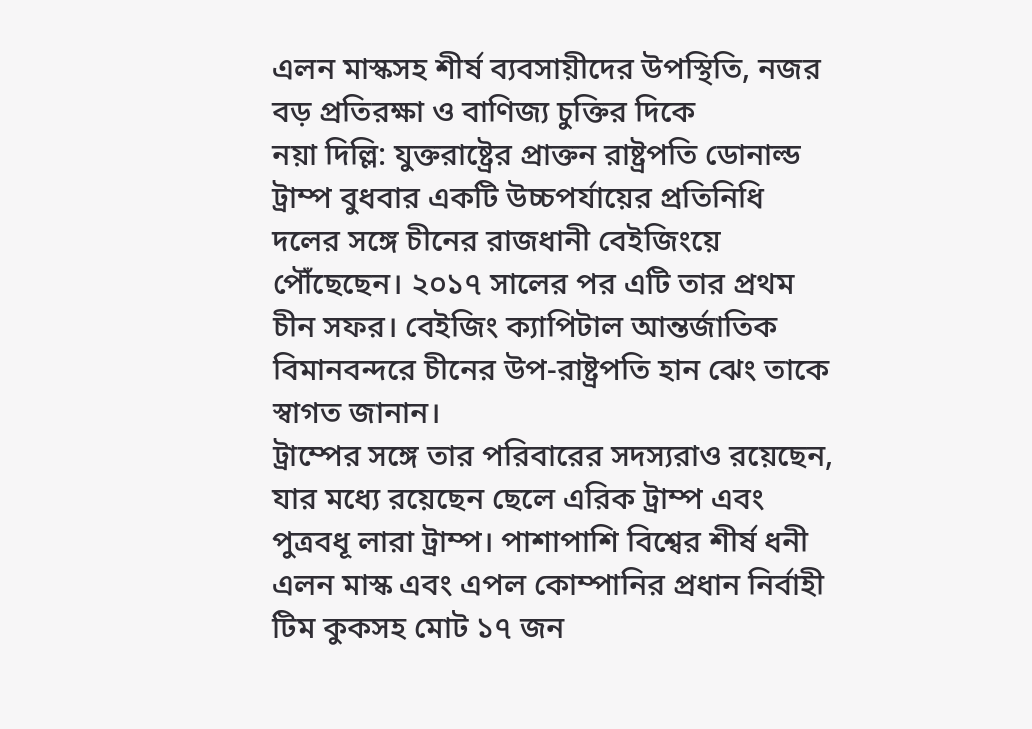এলন মাস্কসহ শীর্ষ ব্যবসায়ীদের উপস্থিতি, নজর বড় প্রতিরক্ষা ও বাণিজ্য চুক্তির দিকে
নয়া দিল্লি: যুক্তরাষ্ট্রের প্রাক্তন রাষ্ট্রপতি ডোনাল্ড ট্রাম্প বুধবার একটি উচ্চপর্যায়ের প্রতিনিধি দলের সঙ্গে চীনের রাজধানী বেইজিংয়ে পৌঁছেছেন। ২০১৭ সালের পর এটি তার প্রথম চীন সফর। বেইজিং ক্যাপিটাল আন্তর্জাতিক বিমানবন্দরে চীনের উপ-রাষ্ট্রপতি হান ঝেং তাকে স্বাগত জানান।
ট্রাম্পের সঙ্গে তার পরিবারের সদস্যরাও রয়েছেন, যার মধ্যে রয়েছেন ছেলে এরিক ট্রাম্প এবং পুত্রবধূ লারা ট্রাম্প। পাশাপাশি বিশ্বের শীর্ষ ধনী এলন মাস্ক এবং এপল কোম্পানির প্রধান নির্বাহী টিম কুকসহ মোট ১৭ জন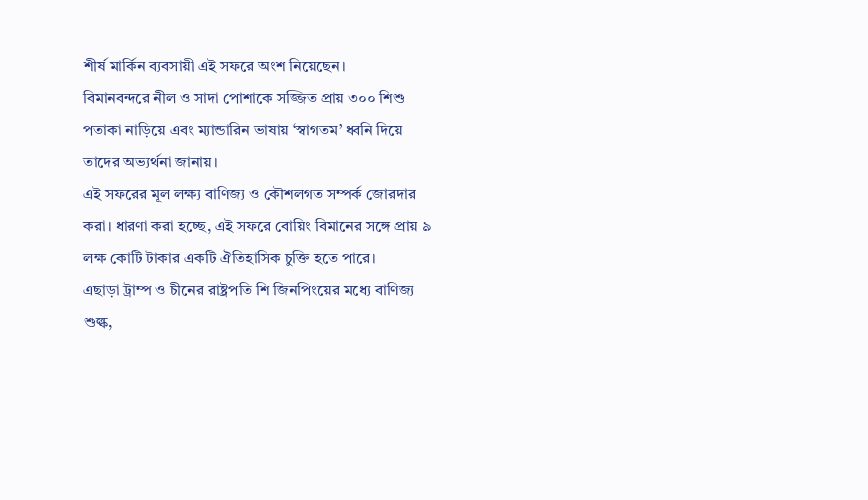শীর্ষ মার্কিন ব্যবসায়ী এই সফরে অংশ নিয়েছেন।
বিমানবন্দরে নীল ও সাদা পোশাকে সজ্জিত প্রায় ৩০০ শিশু পতাকা নাড়িয়ে এবং ম্যান্ডারিন ভাষায় ‘স্বাগতম’ ধ্বনি দিয়ে তাদের অভ্যর্থনা জানায়।
এই সফরের মূল লক্ষ্য বাণিজ্য ও কৌশলগত সম্পর্ক জোরদার করা। ধারণা করা হচ্ছে, এই সফরে বোয়িং বিমানের সঙ্গে প্রায় ৯ লক্ষ কোটি টাকার একটি ঐতিহাসিক চুক্তি হতে পারে।
এছাড়া ট্রাম্প ও চীনের রাষ্ট্রপতি শি জিনপিংয়ের মধ্যে বাণিজ্য শুল্ক,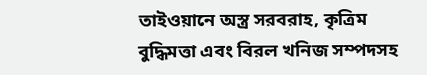তাইওয়ানে অস্ত্র সরবরাহ, কৃত্রিম বুদ্ধিমত্তা এবং বিরল খনিজ সম্পদসহ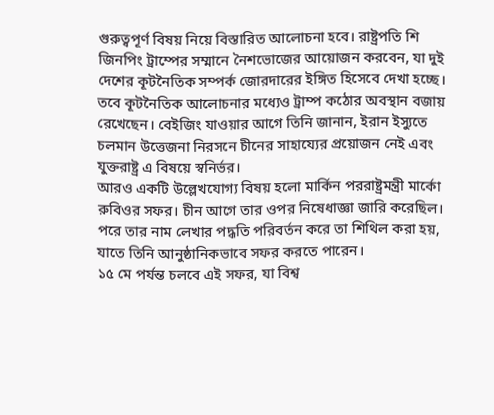গুরুত্বপূর্ণ বিষয় নিয়ে বিস্তারিত আলোচনা হবে। রাষ্ট্রপতি শি জিনপিং ট্রাম্পের সম্মানে নৈশভোজের আয়োজন করবেন, যা দুই দেশের কূটনৈতিক সম্পর্ক জোরদারের ইঙ্গিত হিসেবে দেখা হচ্ছে।
তবে কূটনৈতিক আলোচনার মধ্যেও ট্রাম্প কঠোর অবস্থান বজায় রেখেছেন। বেইজিং যাওয়ার আগে তিনি জানান, ইরান ইস্যুতে চলমান উত্তেজনা নিরসনে চীনের সাহায্যের প্রয়োজন নেই এবং যুক্তরাষ্ট্র এ বিষয়ে স্বনির্ভর।
আরও একটি উল্লেখযোগ্য বিষয় হলো মার্কিন পররাষ্ট্রমন্ত্রী মার্কো রুবিওর সফর। চীন আগে তার ওপর নিষেধাজ্ঞা জারি করেছিল। পরে তার নাম লেখার পদ্ধতি পরিবর্তন করে তা শিথিল করা হয়, যাতে তিনি আনুষ্ঠানিকভাবে সফর করতে পারেন।
১৫ মে পর্যন্ত চলবে এই সফর, যা বিশ্ব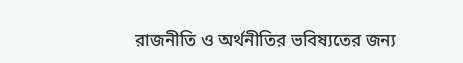রাজনীতি ও অর্থনীতির ভবিষ্যতের জন্য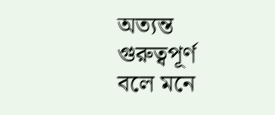অত্যন্ত গুরুত্বপূর্ণ বলে মনে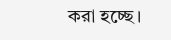করা হচ্ছে।